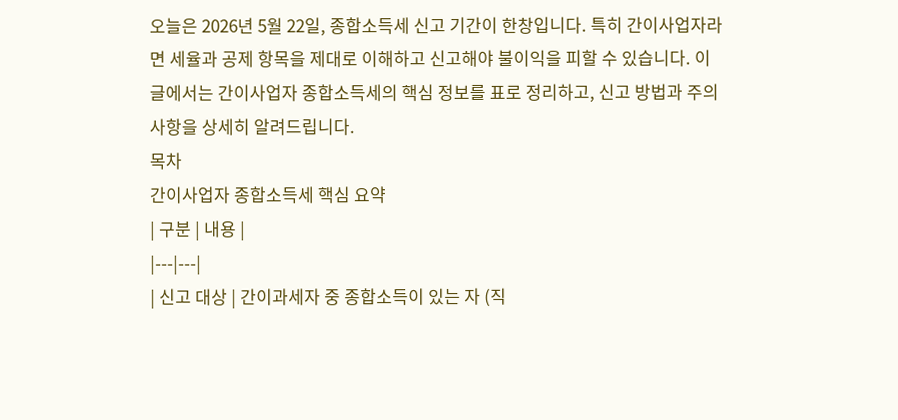오늘은 2026년 5월 22일, 종합소득세 신고 기간이 한창입니다. 특히 간이사업자라면 세율과 공제 항목을 제대로 이해하고 신고해야 불이익을 피할 수 있습니다. 이 글에서는 간이사업자 종합소득세의 핵심 정보를 표로 정리하고, 신고 방법과 주의사항을 상세히 알려드립니다.
목차
간이사업자 종합소득세 핵심 요약
| 구분 | 내용 |
|---|---|
| 신고 대상 | 간이과세자 중 종합소득이 있는 자 (직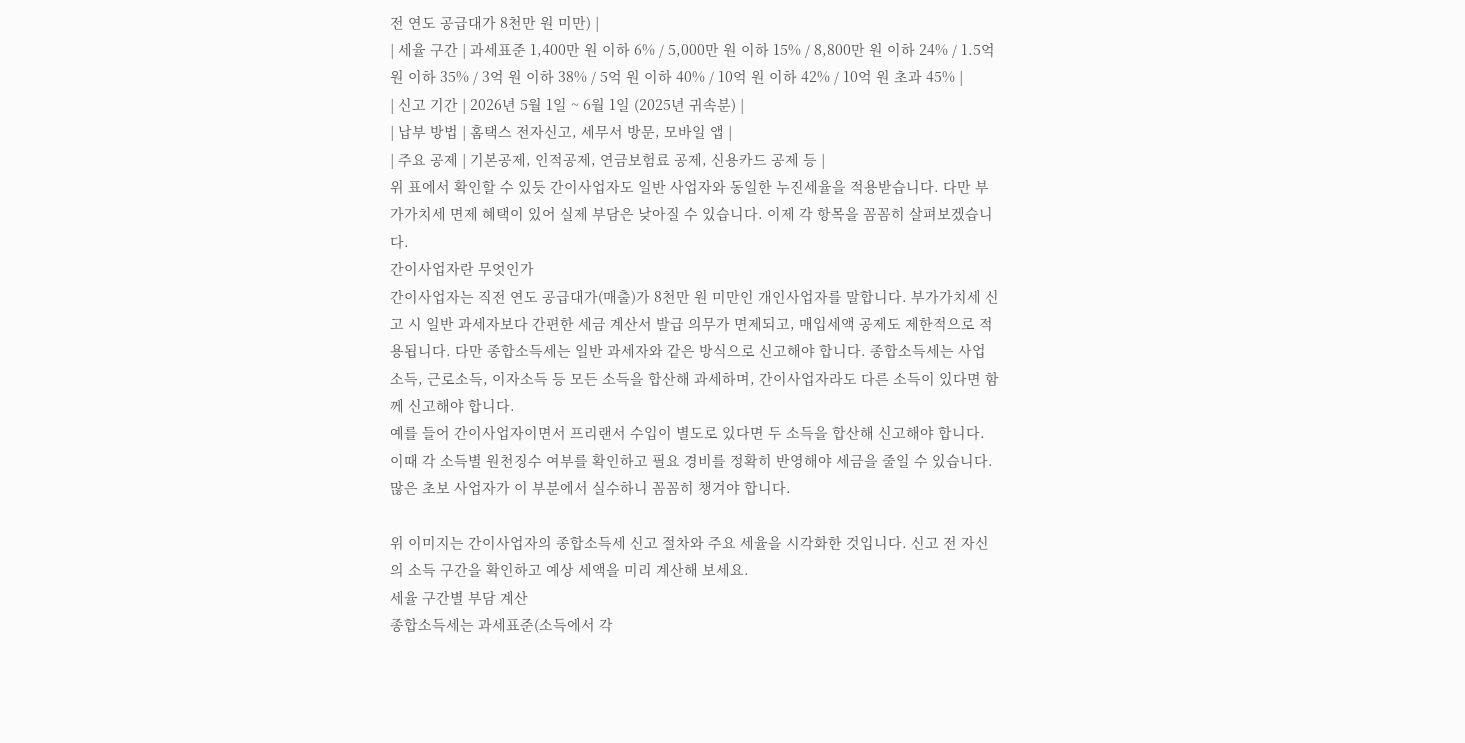전 연도 공급대가 8천만 원 미만) |
| 세율 구간 | 과세표준 1,400만 원 이하 6% / 5,000만 원 이하 15% / 8,800만 원 이하 24% / 1.5억 원 이하 35% / 3억 원 이하 38% / 5억 원 이하 40% / 10억 원 이하 42% / 10억 원 초과 45% |
| 신고 기간 | 2026년 5월 1일 ~ 6월 1일 (2025년 귀속분) |
| 납부 방법 | 홈택스 전자신고, 세무서 방문, 모바일 앱 |
| 주요 공제 | 기본공제, 인적공제, 연금보험료 공제, 신용카드 공제 등 |
위 표에서 확인할 수 있듯 간이사업자도 일반 사업자와 동일한 누진세율을 적용받습니다. 다만 부가가치세 면제 혜택이 있어 실제 부담은 낮아질 수 있습니다. 이제 각 항목을 꼼꼼히 살펴보겠습니다.
간이사업자란 무엇인가
간이사업자는 직전 연도 공급대가(매출)가 8천만 원 미만인 개인사업자를 말합니다. 부가가치세 신고 시 일반 과세자보다 간편한 세금 계산서 발급 의무가 면제되고, 매입세액 공제도 제한적으로 적용됩니다. 다만 종합소득세는 일반 과세자와 같은 방식으로 신고해야 합니다. 종합소득세는 사업소득, 근로소득, 이자소득 등 모든 소득을 합산해 과세하며, 간이사업자라도 다른 소득이 있다면 함께 신고해야 합니다.
예를 들어 간이사업자이면서 프리랜서 수입이 별도로 있다면 두 소득을 합산해 신고해야 합니다. 이때 각 소득별 원천징수 여부를 확인하고 필요 경비를 정확히 반영해야 세금을 줄일 수 있습니다. 많은 초보 사업자가 이 부분에서 실수하니 꼼꼼히 챙겨야 합니다.

위 이미지는 간이사업자의 종합소득세 신고 절차와 주요 세율을 시각화한 것입니다. 신고 전 자신의 소득 구간을 확인하고 예상 세액을 미리 계산해 보세요.
세율 구간별 부담 계산
종합소득세는 과세표준(소득에서 각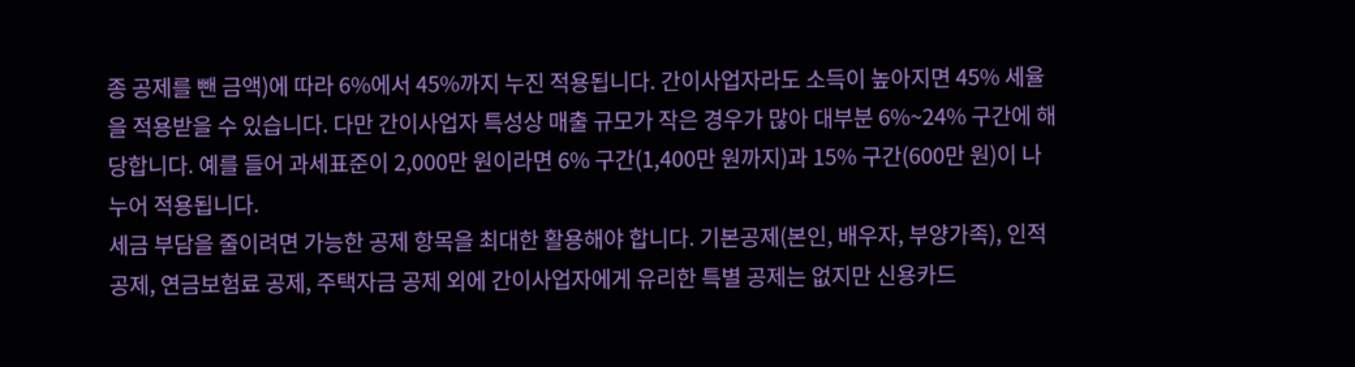종 공제를 뺀 금액)에 따라 6%에서 45%까지 누진 적용됩니다. 간이사업자라도 소득이 높아지면 45% 세율을 적용받을 수 있습니다. 다만 간이사업자 특성상 매출 규모가 작은 경우가 많아 대부분 6%~24% 구간에 해당합니다. 예를 들어 과세표준이 2,000만 원이라면 6% 구간(1,400만 원까지)과 15% 구간(600만 원)이 나누어 적용됩니다.
세금 부담을 줄이려면 가능한 공제 항목을 최대한 활용해야 합니다. 기본공제(본인, 배우자, 부양가족), 인적공제, 연금보험료 공제, 주택자금 공제 외에 간이사업자에게 유리한 특별 공제는 없지만 신용카드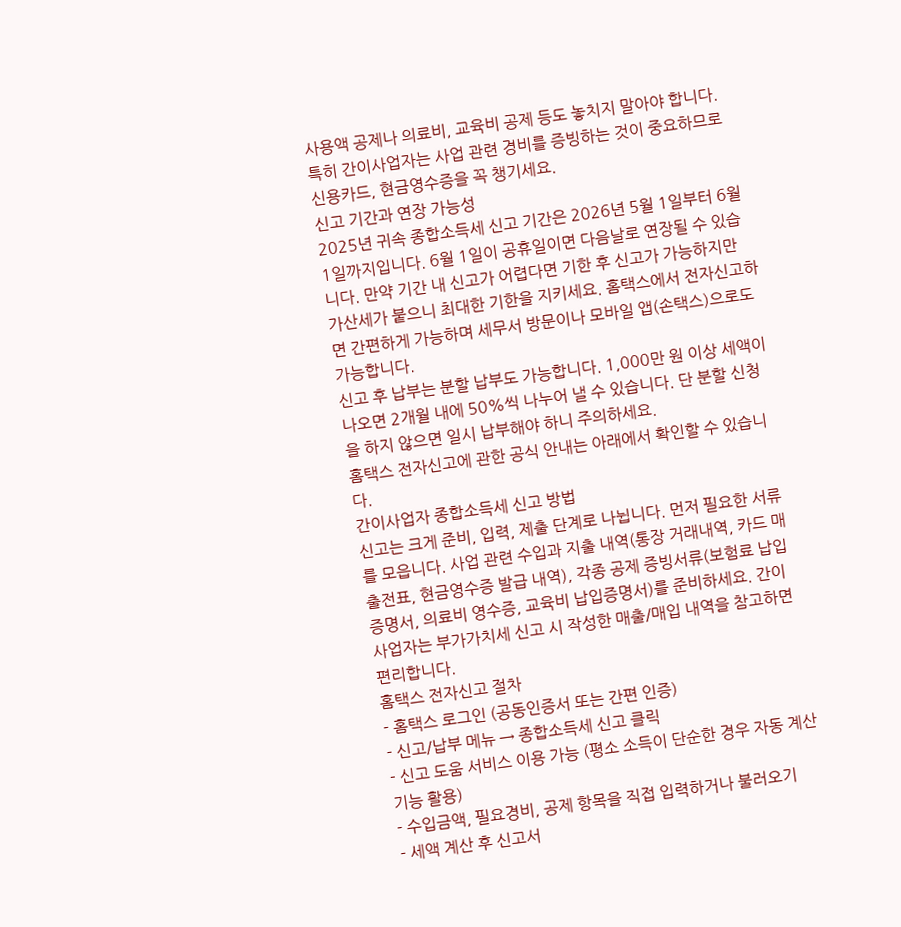사용액 공제나 의료비, 교육비 공제 등도 놓치지 말아야 합니다. 특히 간이사업자는 사업 관련 경비를 증빙하는 것이 중요하므로 신용카드, 현금영수증을 꼭 챙기세요.
신고 기간과 연장 가능성
2025년 귀속 종합소득세 신고 기간은 2026년 5월 1일부터 6월 1일까지입니다. 6월 1일이 공휴일이면 다음날로 연장될 수 있습니다. 만약 기간 내 신고가 어렵다면 기한 후 신고가 가능하지만 가산세가 붙으니 최대한 기한을 지키세요. 홈택스에서 전자신고하면 간편하게 가능하며 세무서 방문이나 모바일 앱(손택스)으로도 가능합니다.
신고 후 납부는 분할 납부도 가능합니다. 1,000만 원 이상 세액이 나오면 2개월 내에 50%씩 나누어 낼 수 있습니다. 단 분할 신청을 하지 않으면 일시 납부해야 하니 주의하세요.
홈택스 전자신고에 관한 공식 안내는 아래에서 확인할 수 있습니다.
간이사업자 종합소득세 신고 방법
신고는 크게 준비, 입력, 제출 단계로 나뉩니다. 먼저 필요한 서류를 모읍니다. 사업 관련 수입과 지출 내역(통장 거래내역, 카드 매출전표, 현금영수증 발급 내역), 각종 공제 증빙서류(보험료 납입증명서, 의료비 영수증, 교육비 납입증명서)를 준비하세요. 간이사업자는 부가가치세 신고 시 작성한 매출/매입 내역을 참고하면 편리합니다.
홈택스 전자신고 절차
- 홈택스 로그인 (공동인증서 또는 간편 인증)
- 신고/납부 메뉴 → 종합소득세 신고 클릭
- 신고 도움 서비스 이용 가능 (평소 소득이 단순한 경우 자동 계산 기능 활용)
- 수입금액, 필요경비, 공제 항목을 직접 입력하거나 불러오기
- 세액 계산 후 신고서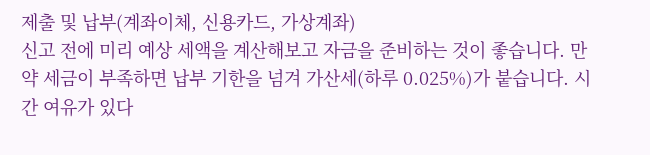제출 및 납부(계좌이체, 신용카드, 가상계좌)
신고 전에 미리 예상 세액을 계산해보고 자금을 준비하는 것이 좋습니다. 만약 세금이 부족하면 납부 기한을 넘겨 가산세(하루 0.025%)가 붙습니다. 시간 여유가 있다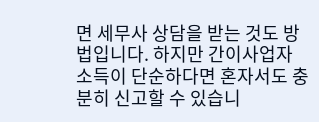면 세무사 상담을 받는 것도 방법입니다. 하지만 간이사업자 소득이 단순하다면 혼자서도 충분히 신고할 수 있습니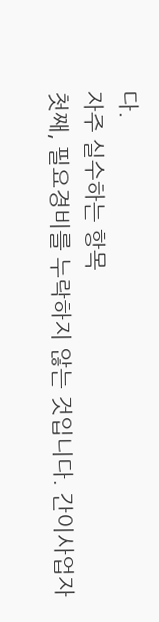다.
자주 실수하는 항목
첫째, 필요경비를 누락하지 않는 것입니다. 간이사업자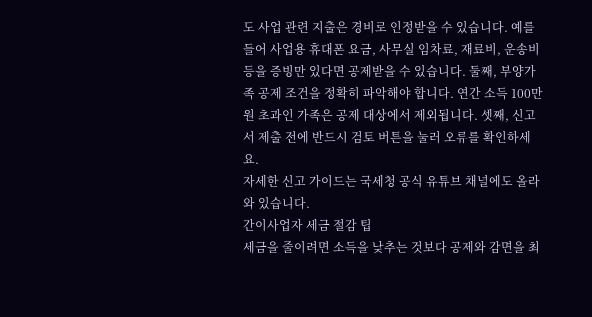도 사업 관련 지출은 경비로 인정받을 수 있습니다. 예를 들어 사업용 휴대폰 요금, 사무실 임차료, 재료비, 운송비 등을 증빙만 있다면 공제받을 수 있습니다. 둘째, 부양가족 공제 조건을 정확히 파악해야 합니다. 연간 소득 100만 원 초과인 가족은 공제 대상에서 제외됩니다. 셋째, 신고서 제출 전에 반드시 검토 버튼을 눌러 오류를 확인하세요.
자세한 신고 가이드는 국세청 공식 유튜브 채널에도 올라와 있습니다.
간이사업자 세금 절감 팁
세금을 줄이려면 소득을 낮추는 것보다 공제와 감면을 최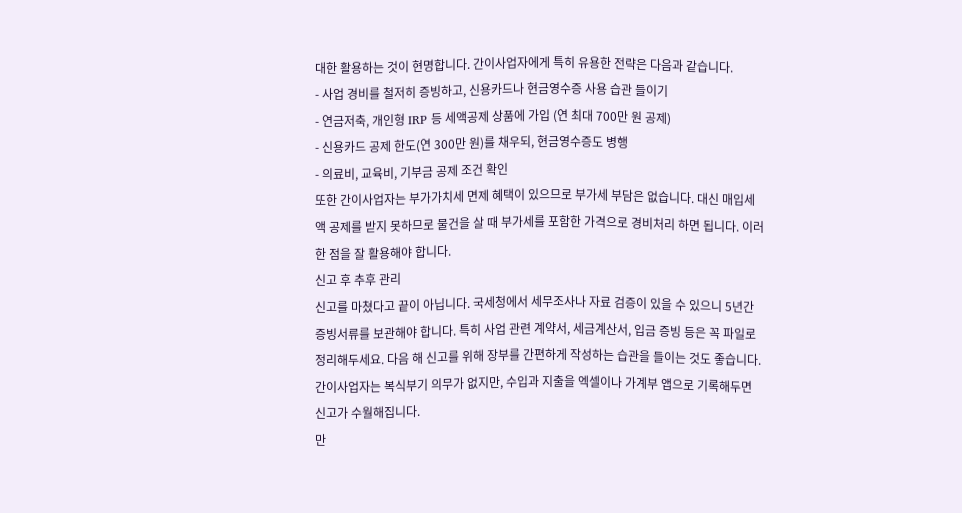대한 활용하는 것이 현명합니다. 간이사업자에게 특히 유용한 전략은 다음과 같습니다.
- 사업 경비를 철저히 증빙하고, 신용카드나 현금영수증 사용 습관 들이기
- 연금저축, 개인형 IRP 등 세액공제 상품에 가입 (연 최대 700만 원 공제)
- 신용카드 공제 한도(연 300만 원)를 채우되, 현금영수증도 병행
- 의료비, 교육비, 기부금 공제 조건 확인
또한 간이사업자는 부가가치세 면제 혜택이 있으므로 부가세 부담은 없습니다. 대신 매입세액 공제를 받지 못하므로 물건을 살 때 부가세를 포함한 가격으로 경비처리 하면 됩니다. 이러한 점을 잘 활용해야 합니다.
신고 후 추후 관리
신고를 마쳤다고 끝이 아닙니다. 국세청에서 세무조사나 자료 검증이 있을 수 있으니 5년간 증빙서류를 보관해야 합니다. 특히 사업 관련 계약서, 세금계산서, 입금 증빙 등은 꼭 파일로 정리해두세요. 다음 해 신고를 위해 장부를 간편하게 작성하는 습관을 들이는 것도 좋습니다. 간이사업자는 복식부기 의무가 없지만, 수입과 지출을 엑셀이나 가계부 앱으로 기록해두면 신고가 수월해집니다.
만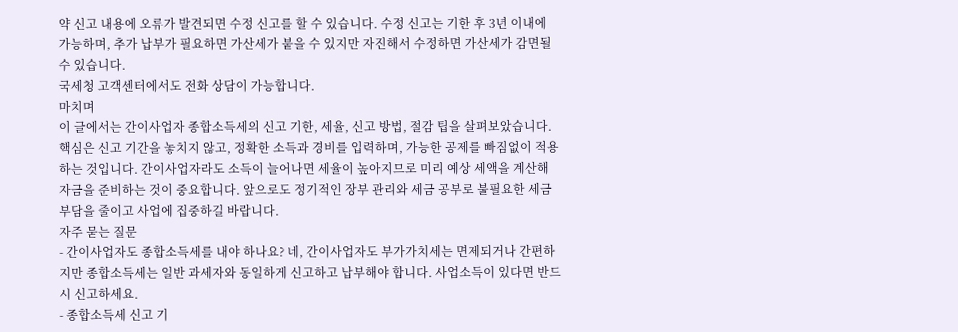약 신고 내용에 오류가 발견되면 수정 신고를 할 수 있습니다. 수정 신고는 기한 후 3년 이내에 가능하며, 추가 납부가 필요하면 가산세가 붙을 수 있지만 자진해서 수정하면 가산세가 감면될 수 있습니다.
국세청 고객센터에서도 전화 상담이 가능합니다.
마치며
이 글에서는 간이사업자 종합소득세의 신고 기한, 세율, 신고 방법, 절감 팁을 살펴보았습니다. 핵심은 신고 기간을 놓치지 않고, 정확한 소득과 경비를 입력하며, 가능한 공제를 빠짐없이 적용하는 것입니다. 간이사업자라도 소득이 늘어나면 세율이 높아지므로 미리 예상 세액을 계산해 자금을 준비하는 것이 중요합니다. 앞으로도 정기적인 장부 관리와 세금 공부로 불필요한 세금 부담을 줄이고 사업에 집중하길 바랍니다.
자주 묻는 질문
- 간이사업자도 종합소득세를 내야 하나요? 네, 간이사업자도 부가가치세는 면제되거나 간편하지만 종합소득세는 일반 과세자와 동일하게 신고하고 납부해야 합니다. 사업소득이 있다면 반드시 신고하세요.
- 종합소득세 신고 기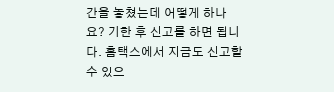간을 놓쳤는데 어떻게 하나요? 기한 후 신고를 하면 됩니다. 홈택스에서 지금도 신고할 수 있으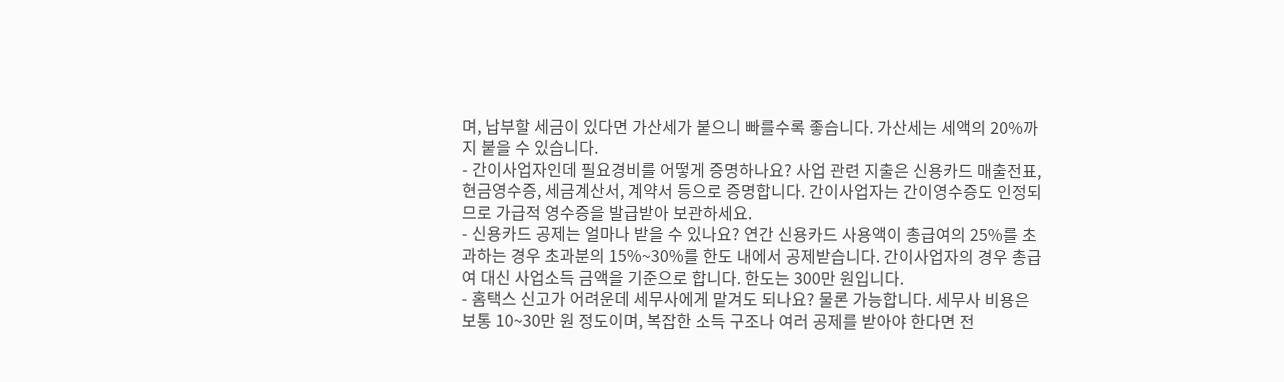며, 납부할 세금이 있다면 가산세가 붙으니 빠를수록 좋습니다. 가산세는 세액의 20%까지 붙을 수 있습니다.
- 간이사업자인데 필요경비를 어떻게 증명하나요? 사업 관련 지출은 신용카드 매출전표, 현금영수증, 세금계산서, 계약서 등으로 증명합니다. 간이사업자는 간이영수증도 인정되므로 가급적 영수증을 발급받아 보관하세요.
- 신용카드 공제는 얼마나 받을 수 있나요? 연간 신용카드 사용액이 총급여의 25%를 초과하는 경우 초과분의 15%~30%를 한도 내에서 공제받습니다. 간이사업자의 경우 총급여 대신 사업소득 금액을 기준으로 합니다. 한도는 300만 원입니다.
- 홈택스 신고가 어려운데 세무사에게 맡겨도 되나요? 물론 가능합니다. 세무사 비용은 보통 10~30만 원 정도이며, 복잡한 소득 구조나 여러 공제를 받아야 한다면 전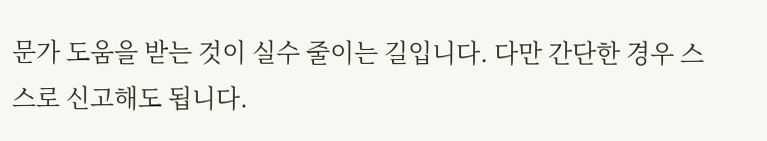문가 도움을 받는 것이 실수 줄이는 길입니다. 다만 간단한 경우 스스로 신고해도 됩니다.